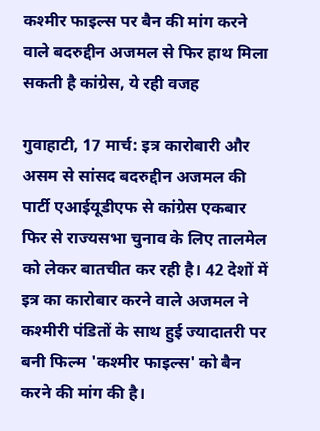कश्मीर फाइल्स पर बैन की मांग करने वाले बदरुद्दीन अजमल से फिर हाथ मिला सकती है कांग्रेस, ये रही वजह

गुवाहाटी, 17 मार्च: इत्र कारोबारी और असम से सांसद बदरुद्दीन अजमल की पार्टी एआईयूडीएफ से कांग्रेस एकबार फिर से राज्यसभा चुनाव के लिए तालमेल को लेकर बातचीत कर रही है। 42 देशों में इत्र का कारोबार करने वाले अजमल ने कश्मीरी पंडितों के साथ हुई ज्यादातरी पर बनी फिल्म 'कश्मीर फाइल्स' को बैन करने की मांग की है।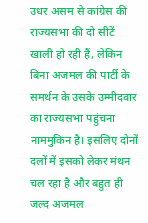उधर असम से कांग्रेस की राज्यसभा की दो सीटें खाली हो रही हैं, लेकिन बिना अजमल की पार्टी के समर्थन के उसके उम्मीदवार का राज्यसभा पहुंचना नाममुकिन है। इसलिए दोनों दलों में इसको लेकर मंथन चल रहा है और बहुत ही जल्द अजमल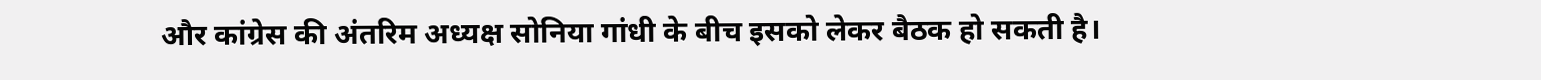और कांग्रेस की अंतरिम अध्यक्ष सोनिया गांधी के बीच इसको लेकर बैठक हो सकती है।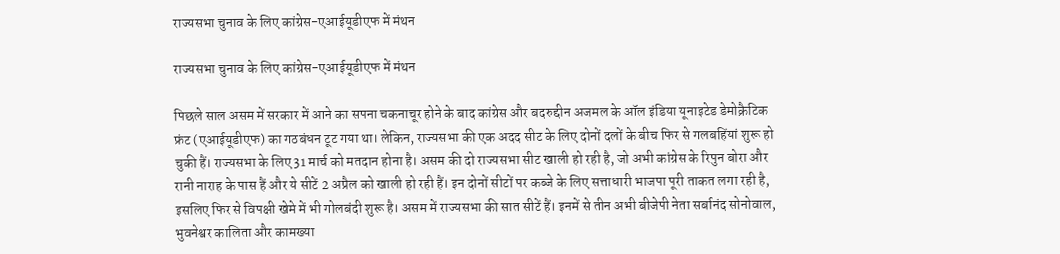राज्यसभा चुनाव के लिए कांग्रेस-एआईयूडीएफ में मंथन

राज्यसभा चुनाव के लिए कांग्रेस-एआईयूडीएफ में मंथन

पिछले साल असम में सरकार में आने का सपना चकनाचूर होने के बाद कांग्रेस और बदरुद्दीन अजमल के ऑल इंडिया यूनाइटेड डेमोक्रैटिक फ्रंट (एआईयूडीएफ) का गठबंधन टूट गया था। लेकिन, राज्यसभा की एक अदद सीट के लिए दोनों दलों के बीच फिर से गलबहिंयां शुरू हो चुकी हैं। राज्यसभा के लिए 31 मार्च को मतदान होना है। असम की दो राज्यसभा सीट खाली हो रही है, जो अभी कांग्रेस के रिपुन बोरा और रानी नाराह के पास हैं और ये सीटें 2 अप्रैल को खाली हो रही हैं। इन दोनों सीटों पर कब्जे के लिए सत्ताधारी भाजपा पूरी ताकत लगा रही है, इसलिए फिर से विपक्षी खेमे में भी गोलबंदी शुरू है। असम में राज्यसभा की सात सीटें हैं। इनमें से तीन अभी बीजेपी नेता सर्बानंद सोनोवाल, भुवनेश्वर कालिता और कामख्या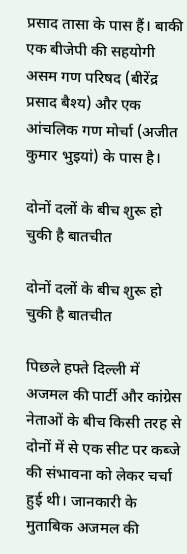प्रसाद तासा के पास हैं। बाकी एक बीजेपी की सहयोगी असम गण परिषद (बीरेंद्र प्रसाद बैश्य) और एक आंचलिक गण मोर्चा (अजीत कुमार भुइयां) के पास है।

दोनों दलों के बीच शुरू हो चुकी है बातचीत

दोनों दलों के बीच शुरू हो चुकी है बातचीत

पिछले हफ्ते दिल्ली में अजमल की पार्टी और कांग्रेस नेताओं के बीच किसी तरह से दोनों में से एक सीट पर कब्जे की संभावना को लेकर चर्चा हुई थी। जानकारी के मुताबिक अजमल की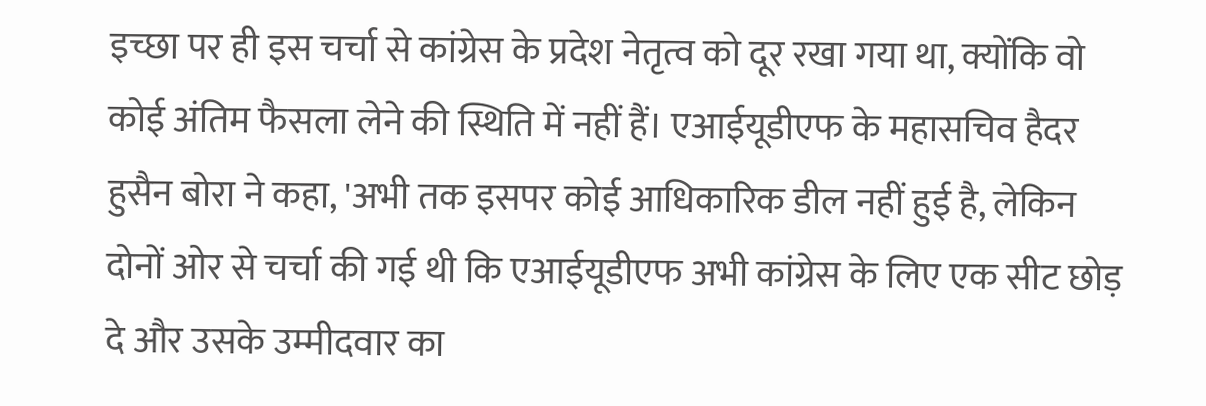इच्छा पर ही इस चर्चा से कांग्रेस के प्रदेश नेतृत्व को दूर रखा गया था, क्योंकि वो कोई अंतिम फैसला लेने की स्थिति में नहीं हैं। एआईयूडीएफ के महासचिव हैदर हुसैन बोरा ने कहा, 'अभी तक इसपर कोई आधिकारिक डील नहीं हुई है, लेकिन दोनों ओर से चर्चा की गई थी कि एआईयूडीएफ अभी कांग्रेस के लिए एक सीट छोड़ दे और उसके उम्मीदवार का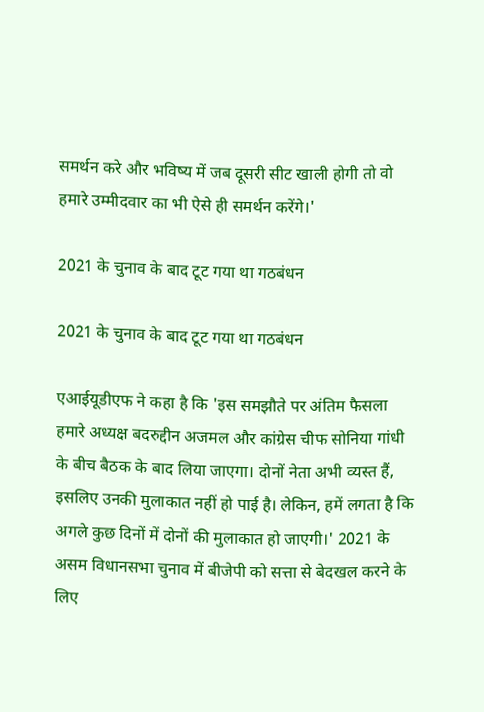समर्थन करे और भविष्य में जब दूसरी सीट खाली होगी तो वो हमारे उम्मीदवार का भी ऐसे ही समर्थन करेंगे।'

2021 के चुनाव के बाद टूट गया था गठबंधन

2021 के चुनाव के बाद टूट गया था गठबंधन

एआईयूडीएफ ने कहा है कि 'इस समझौते पर अंतिम फैसला हमारे अध्यक्ष बदरुद्दीन अजमल और कांग्रेस चीफ सोनिया गांधी के बीच बैठक के बाद लिया जाएगा। दोनों नेता अभी व्यस्त हैं, इसलिए उनकी मुलाकात नहीं हो पाई है। लेकिन, हमें लगता है कि अगले कुछ दिनों में दोनों की मुलाकात हो जाएगी।' 2021 के असम विधानसभा चुनाव में बीजेपी को सत्ता से बेदखल करने के लिए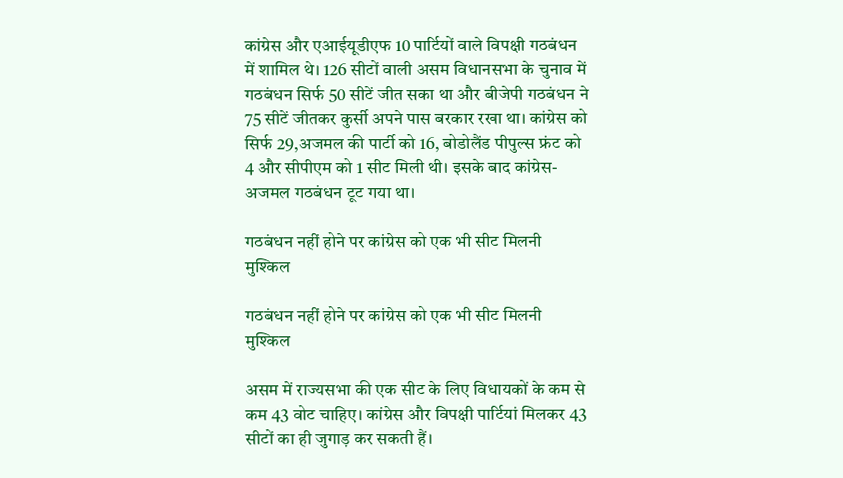कांग्रेस और एआईयूडीएफ 10 पार्टियों वाले विपक्षी गठबंधन में शामिल थे। 126 सीटों वाली असम विधानसभा के चुनाव में गठबंधन सिर्फ 50 सीटें जीत सका था और बीजेपी गठबंधन ने 75 सीटें जीतकर कुर्सी अपने पास बरकार रखा था। कांग्रेस को सिर्फ 29,अजमल की पार्टी को 16, बोडोलैंड पीपुल्स फ्रंट को 4 और सीपीएम को 1 सीट मिली थी। इसके बाद कांग्रेस-अजमल गठबंधन टूट गया था।

गठबंधन नहीं होने पर कांग्रेस को एक भी सीट मिलनी मुश्किल

गठबंधन नहीं होने पर कांग्रेस को एक भी सीट मिलनी मुश्किल

असम में राज्यसभा की एक सीट के लिए विधायकों के कम से कम 43 वोट चाहिए। कांग्रेस और विपक्षी पार्टियां मिलकर 43 सीटों का ही जुगाड़ कर सकती हैं।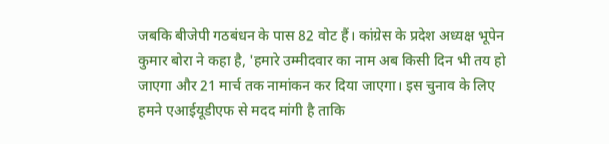जबकि बीजेपी गठबंधन के पास 82 वोट हैं। कांग्रेस के प्रदेश अध्यक्ष भूपेन कुमार बोरा ने कहा है, 'हमारे उम्मीदवार का नाम अब किसी दिन भी तय हो जाएगा और 21 मार्च तक नामांकन कर दिया जाएगा। इस चुनाव के लिए हमने एआईयूडीएफ से मदद मांगी है ताकि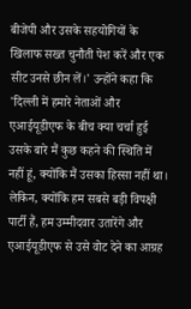बीजेपी और उसके सहयोगियों के खिलाफ सख्त चुनौती पेश करें और एक सीट उनसे छीन लें।' उन्होंने कहा कि 'दिल्ली में हमारे नेताओं और एआईयूडीएफ के बीच क्या चर्चा हुई उसके बारे मैं कुछ कहने की स्थिति में नहीं हूं, क्योंकि मैं उसका हिस्सा नहीं था। लेकिन, क्योंकि हम सबसे बड़ी विपक्षी पार्टी हैं, हम उम्मीदवार उतारेंगे और एआईयूडीएफ से उसे वोट देने का आग्रह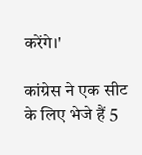करेंगे।'

कांग्रेस ने एक सीट के लिए भेजे हैं 5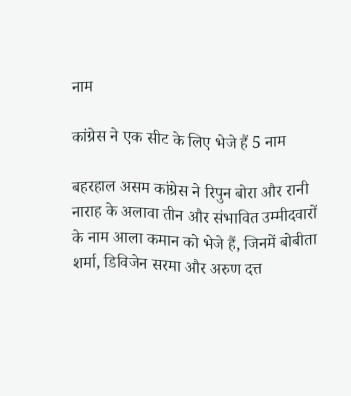नाम

कांग्रेस ने एक सीट के लिए भेजे हैं 5 नाम

बहरहाल असम कांग्रेस ने रिपुन बोरा और रानी नाराह के अलावा तीन और संभावित उम्मीदवारों के नाम आला कमान को भेजे हैं, जिनमें बोबीता शर्मा, डिविजेन सरमा और अरुण दत्त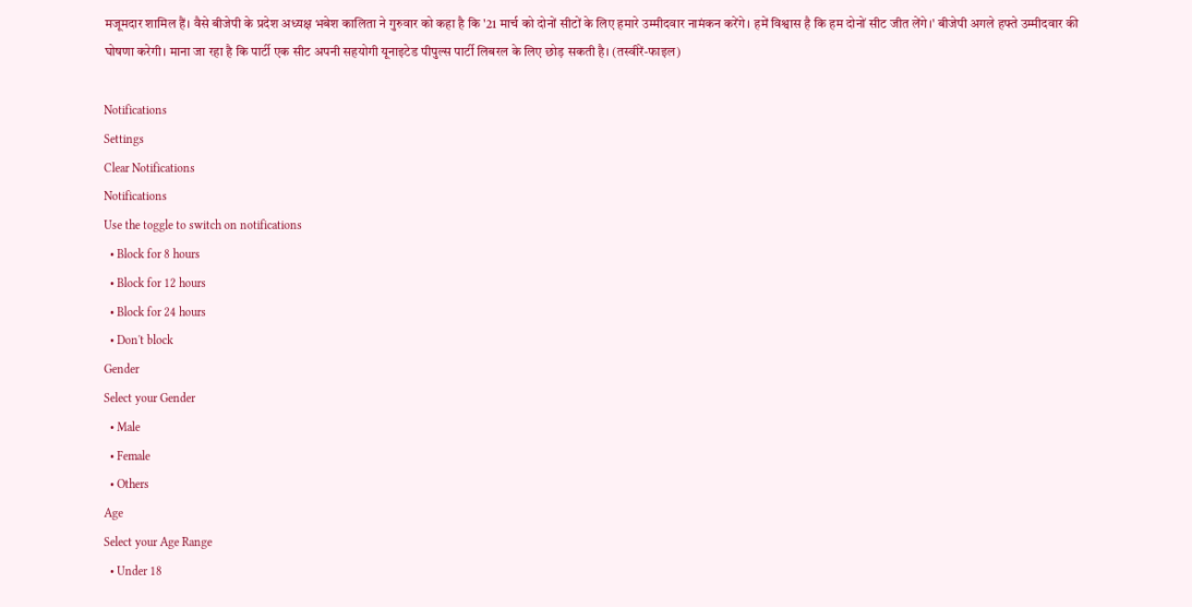मजूमदार शामिल हैं। वैसे बीजेपी के प्रदेश अध्यक्ष भबेश कालिता ने गुरुवार को कहा है कि '21 मार्च को दोनों सीटों के लिए हमारे उम्मीदवार नामंकन करेंगे। हमें विश्वास है कि हम दोनों सीट जीत लेंगे।' बीजेपी अगले हफ्ते उम्मीदवार की घोषणा करेगी। माना जा रहा है कि पार्टी एक सीट अपनी सहयोगी यूनाइटेड पीपुल्स पार्टी लिबरल के लिए छोड़ सकती है। (तस्वीरें-फाइल)

Notifications
Settings
Clear Notifications
Notifications
Use the toggle to switch on notifications
  • Block for 8 hours
  • Block for 12 hours
  • Block for 24 hours
  • Don't block
Gender
Select your Gender
  • Male
  • Female
  • Others
Age
Select your Age Range
  • Under 18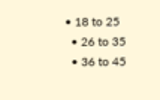• 18 to 25
  • 26 to 35
  • 36 to 45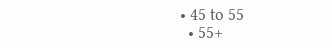• 45 to 55
  • 55+